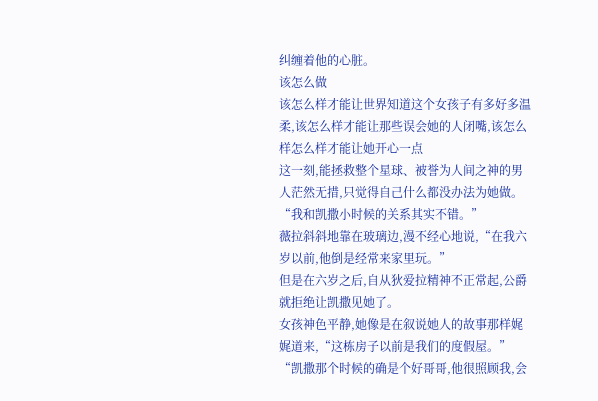纠缠着他的心脏。
该怎么做
该怎么样才能让世界知道这个女孩子有多好多温柔,该怎么样才能让那些误会她的人闭嘴,该怎么样怎么样才能让她开心一点
这一刻,能拯救整个星球、被誉为人间之神的男人茫然无措,只觉得自己什么都没办法为她做。
“我和凯撒小时候的关系其实不错。”
薇拉斜斜地靠在玻璃边,漫不经心地说,“在我六岁以前,他倒是经常来家里玩。”
但是在六岁之后,自从狄爱拉精神不正常起,公爵就拒绝让凯撒见她了。
女孩神色平静,她像是在叙说她人的故事那样娓娓道来,“这栋房子以前是我们的度假屋。”
“凯撒那个时候的确是个好哥哥,他很照顾我,会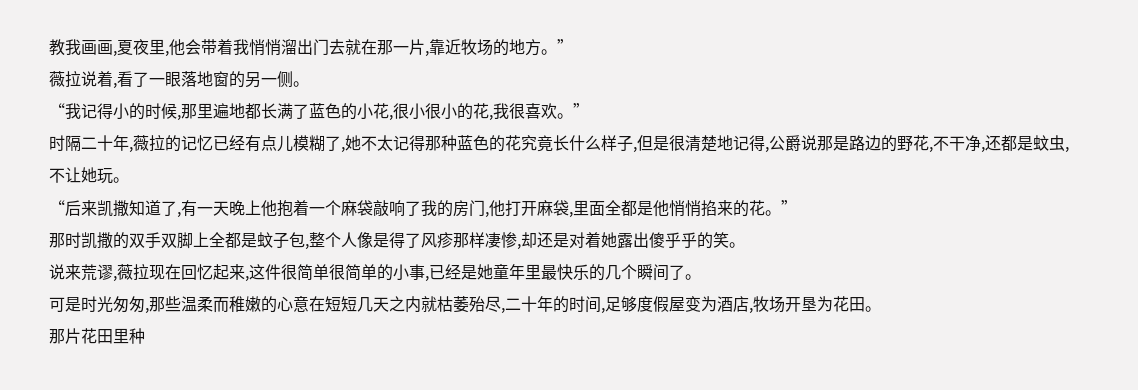教我画画,夏夜里,他会带着我悄悄溜出门去就在那一片,靠近牧场的地方。”
薇拉说着,看了一眼落地窗的另一侧。
“我记得小的时候,那里遍地都长满了蓝色的小花,很小很小的花,我很喜欢。”
时隔二十年,薇拉的记忆已经有点儿模糊了,她不太记得那种蓝色的花究竟长什么样子,但是很清楚地记得,公爵说那是路边的野花,不干净,还都是蚊虫,不让她玩。
“后来凯撒知道了,有一天晚上他抱着一个麻袋敲响了我的房门,他打开麻袋,里面全都是他悄悄掐来的花。”
那时凯撒的双手双脚上全都是蚊子包,整个人像是得了风疹那样凄惨,却还是对着她露出傻乎乎的笑。
说来荒谬,薇拉现在回忆起来,这件很简单很简单的小事,已经是她童年里最快乐的几个瞬间了。
可是时光匆匆,那些温柔而稚嫩的心意在短短几天之内就枯萎殆尽,二十年的时间,足够度假屋变为酒店,牧场开垦为花田。
那片花田里种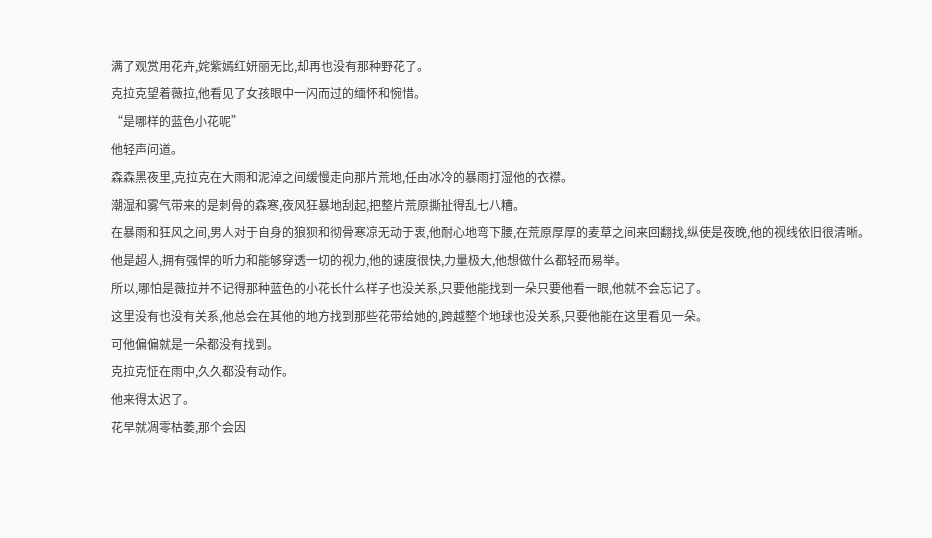满了观赏用花卉,姹紫嫣红妍丽无比,却再也没有那种野花了。
克拉克望着薇拉,他看见了女孩眼中一闪而过的缅怀和惋惜。
“是哪样的蓝色小花呢”
他轻声问道。
森森黑夜里,克拉克在大雨和泥淖之间缓慢走向那片荒地,任由冰冷的暴雨打湿他的衣襟。
潮湿和雾气带来的是刺骨的森寒,夜风狂暴地刮起,把整片荒原撕扯得乱七八糟。
在暴雨和狂风之间,男人对于自身的狼狈和彻骨寒凉无动于衷,他耐心地弯下腰,在荒原厚厚的麦草之间来回翻找,纵使是夜晚,他的视线依旧很清晰。
他是超人,拥有强悍的听力和能够穿透一切的视力,他的速度很快,力量极大,他想做什么都轻而易举。
所以,哪怕是薇拉并不记得那种蓝色的小花长什么样子也没关系,只要他能找到一朵只要他看一眼,他就不会忘记了。
这里没有也没有关系,他总会在其他的地方找到那些花带给她的,跨越整个地球也没关系,只要他能在这里看见一朵。
可他偏偏就是一朵都没有找到。
克拉克怔在雨中,久久都没有动作。
他来得太迟了。
花早就凋零枯萎,那个会因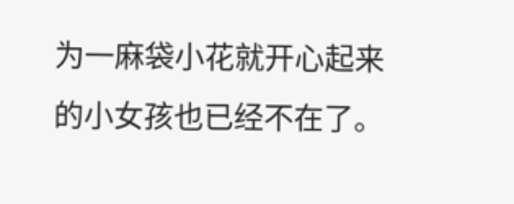为一麻袋小花就开心起来的小女孩也已经不在了。